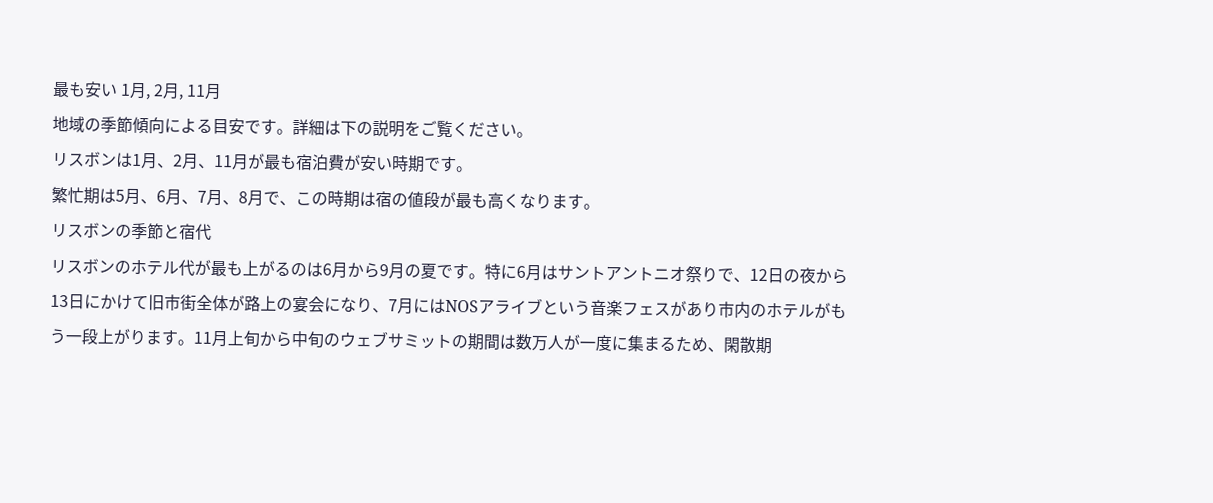最も安い 1月, 2月, 11月
地域の季節傾向による目安です。詳細は下の説明をご覧ください。
リスボンは1月、2月、11月が最も宿泊費が安い時期です。
繁忙期は5月、6月、7月、8月で、この時期は宿の値段が最も高くなります。
リスボンの季節と宿代
リスボンのホテル代が最も上がるのは6月から9月の夏です。特に6月はサントアントニオ祭りで、12日の夜から13日にかけて旧市街全体が路上の宴会になり、7月にはNOSアライブという音楽フェスがあり市内のホテルがもう一段上がります。11月上旬から中旬のウェブサミットの期間は数万人が一度に集まるため、閑散期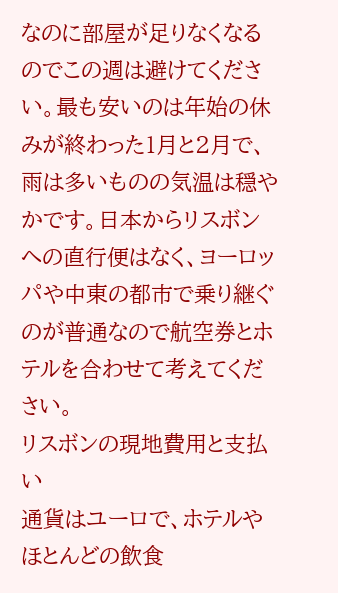なのに部屋が足りなくなるのでこの週は避けてください。最も安いのは年始の休みが終わった1月と2月で、雨は多いものの気温は穏やかです。日本からリスボンへの直行便はなく、ヨーロッパや中東の都市で乗り継ぐのが普通なので航空券とホテルを合わせて考えてください。
リスボンの現地費用と支払い
通貨はユーロで、ホテルやほとんどの飲食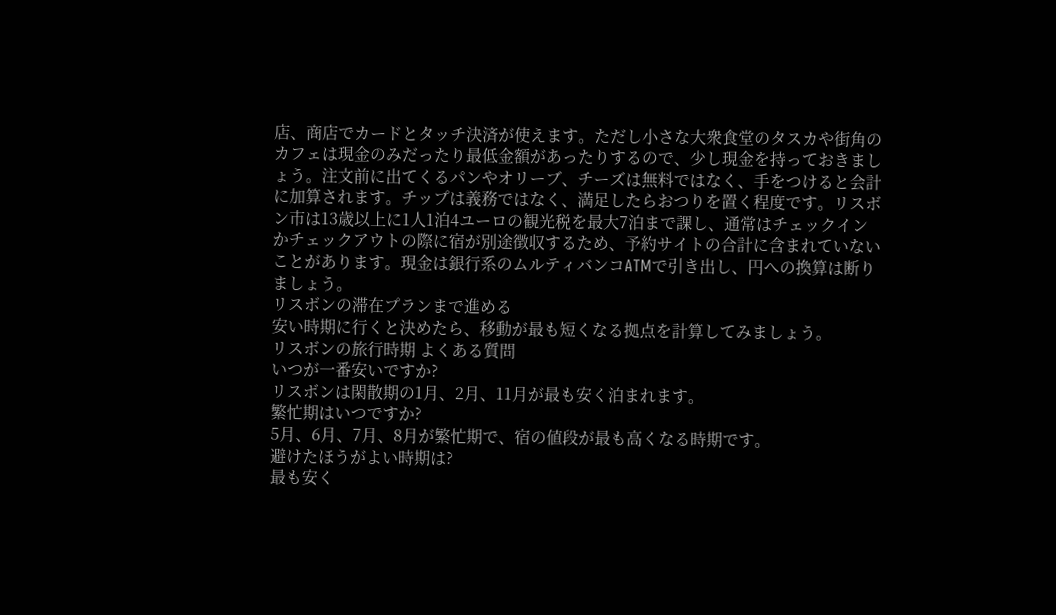店、商店でカードとタッチ決済が使えます。ただし小さな大衆食堂のタスカや街角のカフェは現金のみだったり最低金額があったりするので、少し現金を持っておきましょう。注文前に出てくるパンやオリーブ、チーズは無料ではなく、手をつけると会計に加算されます。チップは義務ではなく、満足したらおつりを置く程度です。リスボン市は13歳以上に1人1泊4ユーロの観光税を最大7泊まで課し、通常はチェックインかチェックアウトの際に宿が別途徴収するため、予約サイトの合計に含まれていないことがあります。現金は銀行系のムルティバンコATMで引き出し、円への換算は断りましょう。
リスボンの滞在プランまで進める
安い時期に行くと決めたら、移動が最も短くなる拠点を計算してみましょう。
リスボンの旅行時期 よくある質問
いつが一番安いですか?
リスボンは閑散期の1月、2月、11月が最も安く泊まれます。
繁忙期はいつですか?
5月、6月、7月、8月が繁忙期で、宿の値段が最も高くなる時期です。
避けたほうがよい時期は?
最も安く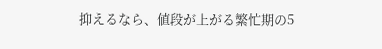抑えるなら、値段が上がる繁忙期の5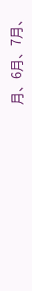月、6月、7月、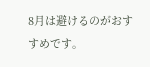8月は避けるのがおすすめです。